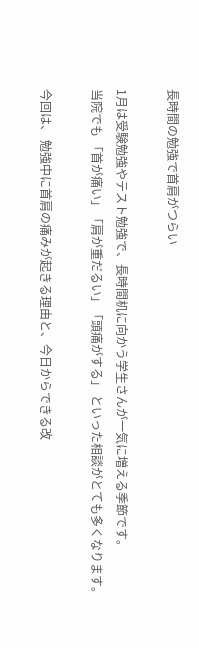長時間の勉強で首肩がつらい

1月は受験勉強やテスト勉強で、長時間机に向かう学生さんが一気に増える季節です。
当院でも 「首が痛い」「肩が重だるい」「頭痛がする」 といった相談がとても多くなります。

今回は、 勉強中に首肩の痛みが起きる理由と、今日からできる改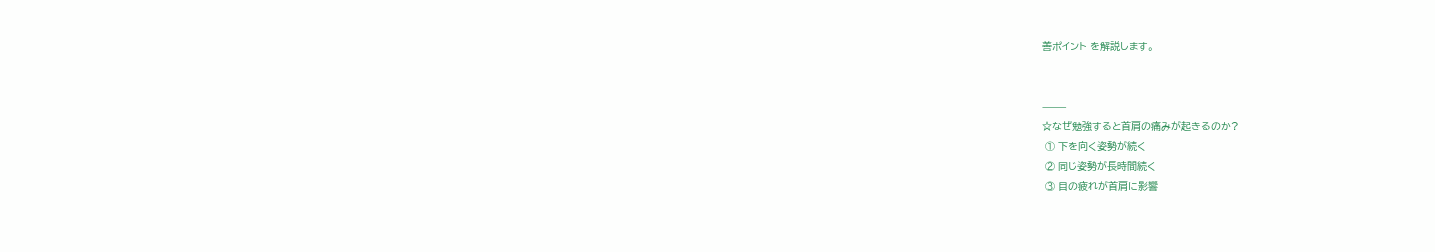善ポイント を解説します。


⸻
☆なぜ勉強すると首肩の痛みが起きるのか?
 ① 下を向く姿勢が続く
 ② 同じ姿勢が長時間続く
 ③ 目の疲れが首肩に影響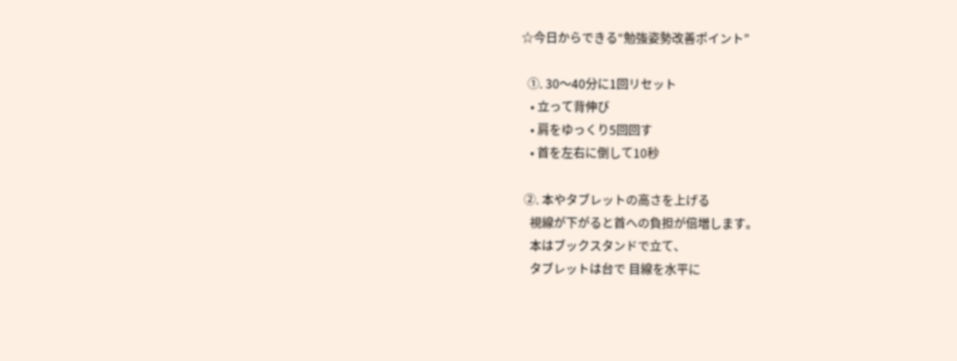☆今日からできる“勉強姿勢改善ポイント”

  ①. 30〜40分に1回リセット
   • 立って背伸び
   • 肩をゆっくり5回回す
   • 首を左右に倒して10秒

 ②. 本やタブレットの高さを上げる
   視線が下がると首への負担が倍増します。
   本はブックスタンドで立て、
   タブレットは台で 目線を水平に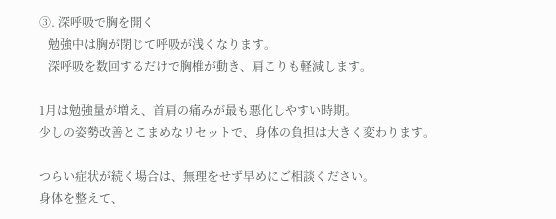③. 深呼吸で胸を開く
   勉強中は胸が閉じて呼吸が浅くなります。
   深呼吸を数回するだけで胸椎が動き、肩こりも軽減します。

1月は勉強量が増え、首肩の痛みが最も悪化しやすい時期。
少しの姿勢改善とこまめなリセットで、身体の負担は大きく変わります。

つらい症状が続く場合は、無理をせず早めにご相談ください。
身体を整えて、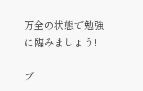万全の状態で勉強に臨みましょう!

ブ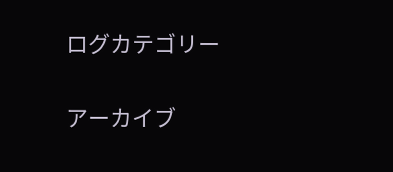ログカテゴリー

アーカイブ